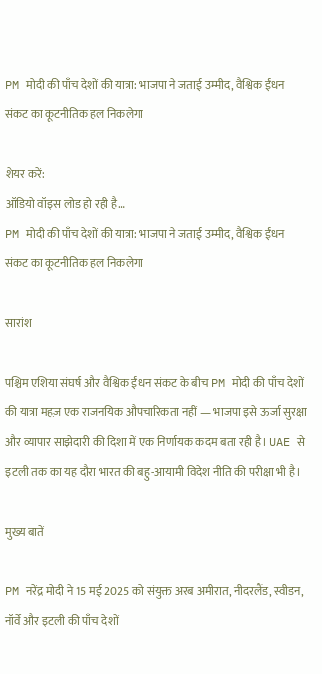PM मोदी की पाँच देशों की यात्रा: भाजपा ने जताई उम्मीद, वैश्विक ईंधन संकट का कूटनीतिक हल निकलेगा

शेयर करें:
ऑडियो वॉइस लोड हो रही है…
PM मोदी की पाँच देशों की यात्रा: भाजपा ने जताई उम्मीद, वैश्विक ईंधन संकट का कूटनीतिक हल निकलेगा

सारांश

पश्चिम एशिया संघर्ष और वैश्विक ईंधन संकट के बीच PM मोदी की पाँच देशों की यात्रा महज़ एक राजनयिक औपचारिकता नहीं — भाजपा इसे ऊर्जा सुरक्षा और व्यापार साझेदारी की दिशा में एक निर्णायक कदम बता रही है। UAE से इटली तक का यह दौरा भारत की बहु-आयामी विदेश नीति की परीक्षा भी है।

मुख्य बातें

PM नरेंद्र मोदी ने 15 मई 2025 को संयुक्त अरब अमीरात, नीदरलैंड, स्वीडन, नॉर्वे और इटली की पाँच देशों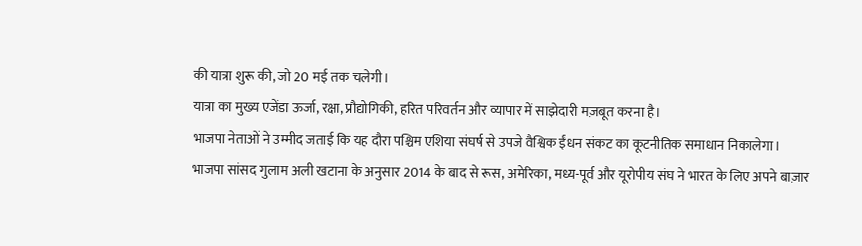की यात्रा शुरू की, जो 20 मई तक चलेगी।
यात्रा का मुख्य एजेंडा ऊर्जा, रक्षा, प्रौद्योगिकी, हरित परिवर्तन और व्यापार में साझेदारी मज़बूत करना है।
भाजपा नेताओं ने उम्मीद जताई कि यह दौरा पश्चिम एशिया संघर्ष से उपजे वैश्विक ईंधन संकट का कूटनीतिक समाधान निकालेगा।
भाजपा सांसद गुलाम अली खटाना के अनुसार 2014 के बाद से रूस, अमेरिका, मध्य-पूर्व और यूरोपीय संघ ने भारत के लिए अपने बाज़ार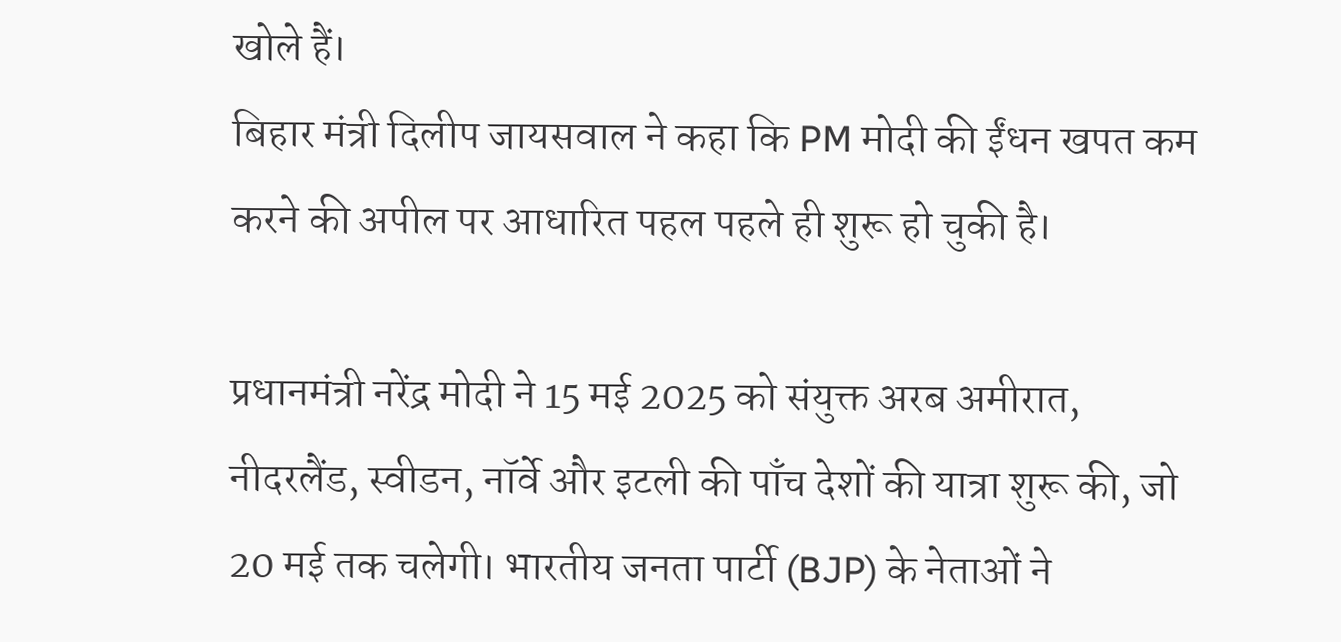खोले हैं।
बिहार मंत्री दिलीप जायसवाल ने कहा कि PM मोदी की ईंधन खपत कम करने की अपील पर आधारित पहल पहले ही शुरू हो चुकी है।

प्रधानमंत्री नरेंद्र मोदी ने 15 मई 2025 को संयुक्त अरब अमीरात, नीदरलैंड, स्वीडन, नॉर्वे और इटली की पाँच देशों की यात्रा शुरू की, जो 20 मई तक चलेगी। भारतीय जनता पार्टी (BJP) के नेताओं ने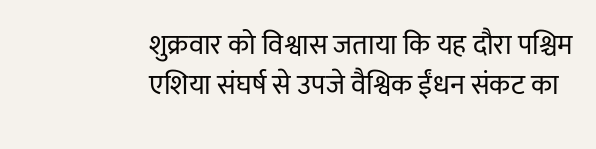शुक्रवार को विश्वास जताया कि यह दौरा पश्चिम एशिया संघर्ष से उपजे वैश्विक ईंधन संकट का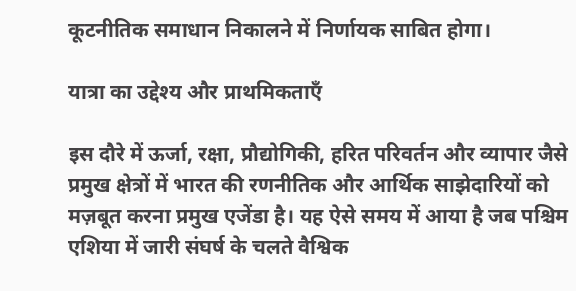कूटनीतिक समाधान निकालने में निर्णायक साबित होगा।

यात्रा का उद्देश्य और प्राथमिकताएँ

इस दौरे में ऊर्जा, रक्षा, प्रौद्योगिकी, हरित परिवर्तन और व्यापार जैसे प्रमुख क्षेत्रों में भारत की रणनीतिक और आर्थिक साझेदारियों को मज़बूत करना प्रमुख एजेंडा है। यह ऐसे समय में आया है जब पश्चिम एशिया में जारी संघर्ष के चलते वैश्विक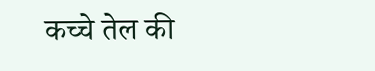कच्चे तेल की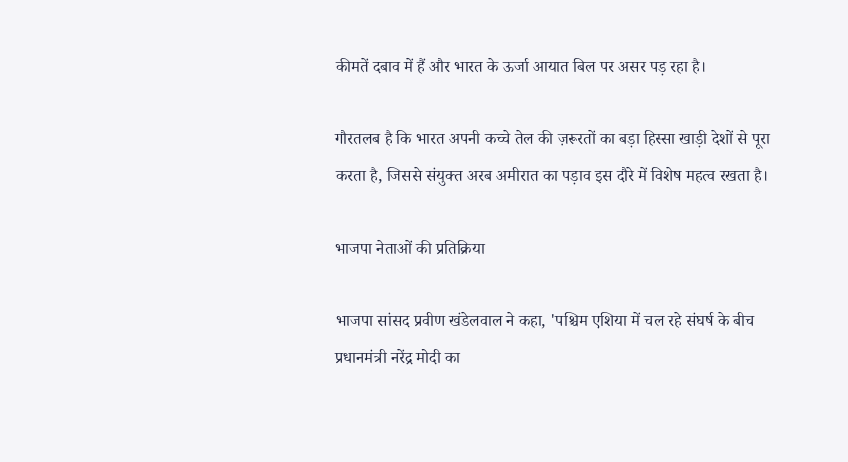कीमतें दबाव में हैं और भारत के ऊर्जा आयात बिल पर असर पड़ रहा है।

गौरतलब है कि भारत अपनी कच्चे तेल की ज़रूरतों का बड़ा हिस्सा खाड़ी देशों से पूरा करता है, जिससे संयुक्त अरब अमीरात का पड़ाव इस दौरे में विशेष महत्व रखता है।

भाजपा नेताओं की प्रतिक्रिया

भाजपा सांसद प्रवीण खंडेलवाल ने कहा, 'पश्चिम एशिया में चल रहे संघर्ष के बीच प्रधानमंत्री नरेंद्र मोदी का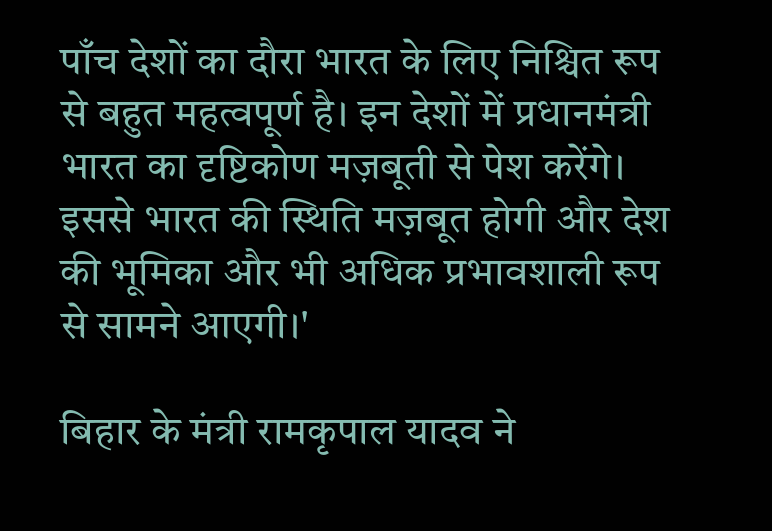पाँच देशों का दौरा भारत के लिए निश्चित रूप से बहुत महत्वपूर्ण है। इन देशों में प्रधानमंत्री भारत का दृष्टिकोण मज़बूती से पेश करेंगे। इससे भारत की स्थिति मज़बूत होगी और देश की भूमिका और भी अधिक प्रभावशाली रूप से सामने आएगी।'

बिहार के मंत्री रामकृपाल यादव ने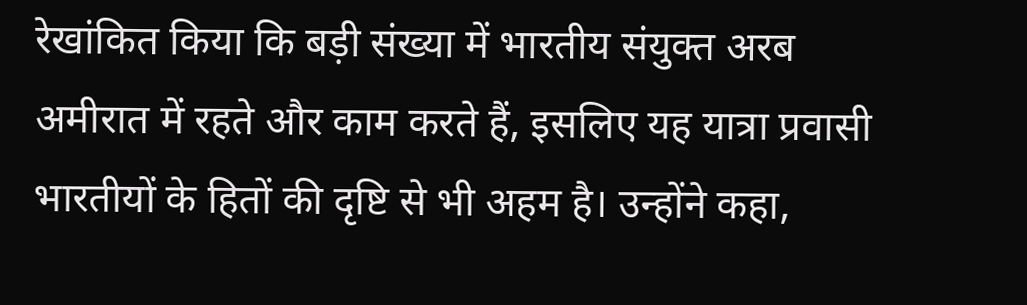रेखांकित किया कि बड़ी संख्या में भारतीय संयुक्त अरब अमीरात में रहते और काम करते हैं, इसलिए यह यात्रा प्रवासी भारतीयों के हितों की दृष्टि से भी अहम है। उन्होंने कहा,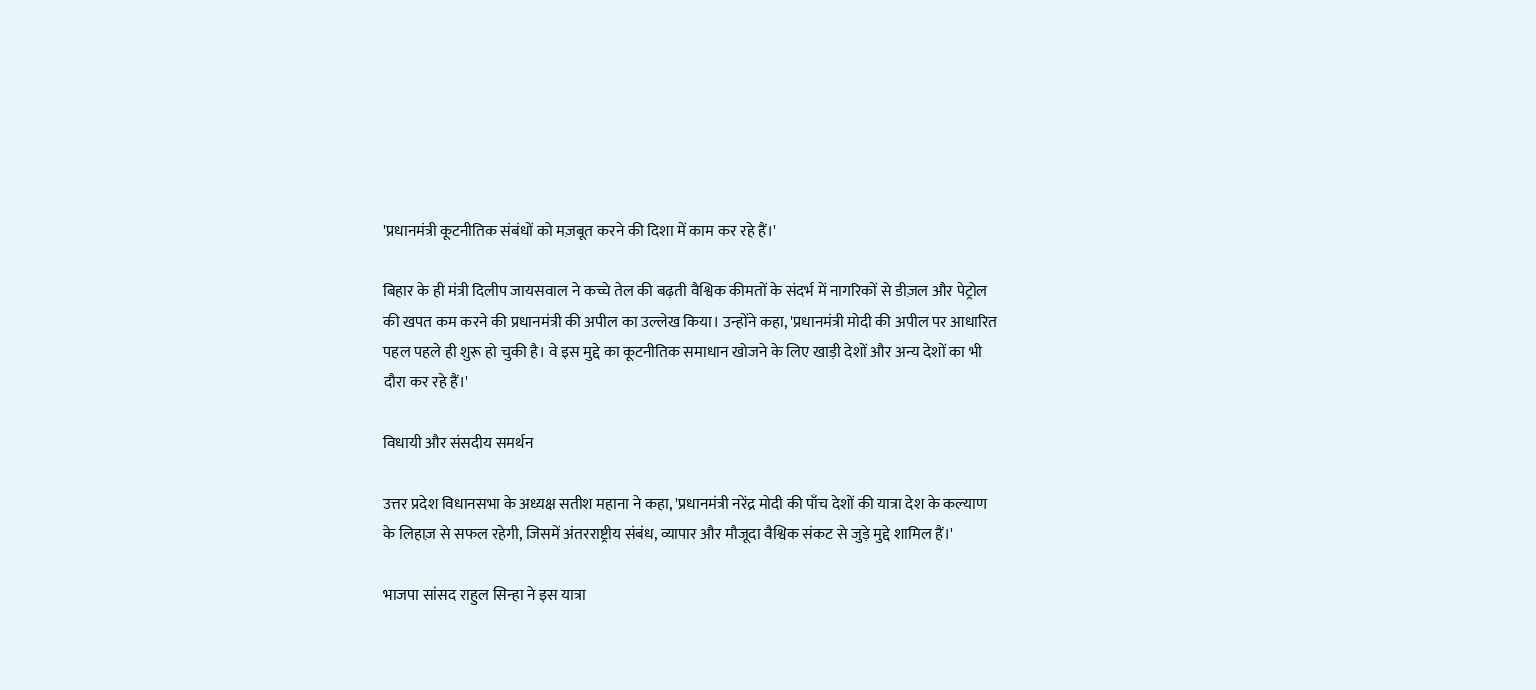'प्रधानमंत्री कूटनीतिक संबंधों को मज़बूत करने की दिशा में काम कर रहे हैं।'

बिहार के ही मंत्री दिलीप जायसवाल ने कच्चे तेल की बढ़ती वैश्विक कीमतों के संदर्भ में नागरिकों से डीज़ल और पेट्रोल की खपत कम करने की प्रधानमंत्री की अपील का उल्लेख किया। उन्होंने कहा, 'प्रधानमंत्री मोदी की अपील पर आधारित पहल पहले ही शुरू हो चुकी है। वे इस मुद्दे का कूटनीतिक समाधान खोजने के लिए खाड़ी देशों और अन्य देशों का भी दौरा कर रहे हैं।'

विधायी और संसदीय समर्थन

उत्तर प्रदेश विधानसभा के अध्यक्ष सतीश महाना ने कहा, 'प्रधानमंत्री नरेंद्र मोदी की पाँच देशों की यात्रा देश के कल्याण के लिहाज़ से सफल रहेगी, जिसमें अंतरराष्ट्रीय संबंध, व्यापार और मौजूदा वैश्विक संकट से जुड़े मुद्दे शामिल हैं।'

भाजपा सांसद राहुल सिन्हा ने इस यात्रा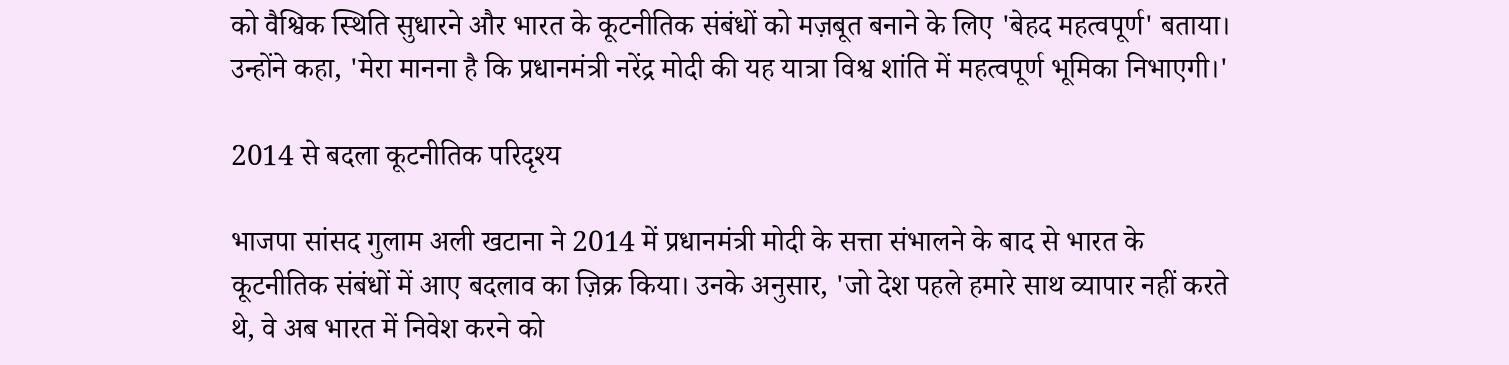को वैश्विक स्थिति सुधारने और भारत के कूटनीतिक संबंधों को मज़बूत बनाने के लिए 'बेहद महत्वपूर्ण' बताया। उन्होंने कहा, 'मेरा मानना है कि प्रधानमंत्री नरेंद्र मोदी की यह यात्रा विश्व शांति में महत्वपूर्ण भूमिका निभाएगी।'

2014 से बदला कूटनीतिक परिदृश्य

भाजपा सांसद गुलाम अली खटाना ने 2014 में प्रधानमंत्री मोदी के सत्ता संभालने के बाद से भारत के कूटनीतिक संबंधों में आए बदलाव का ज़िक्र किया। उनके अनुसार, 'जो देश पहले हमारे साथ व्यापार नहीं करते थे, वे अब भारत में निवेश करने को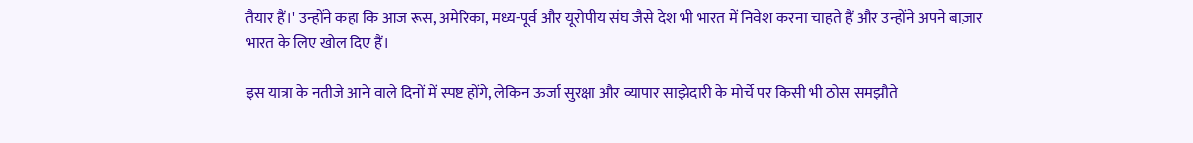तैयार हैं।' उन्होंने कहा कि आज रूस, अमेरिका, मध्य-पूर्व और यूरोपीय संघ जैसे देश भी भारत में निवेश करना चाहते हैं और उन्होंने अपने बाज़ार भारत के लिए खोल दिए हैं।

इस यात्रा के नतीजे आने वाले दिनों में स्पष्ट होंगे, लेकिन ऊर्जा सुरक्षा और व्यापार साझेदारी के मोर्चे पर किसी भी ठोस समझौते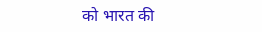को भारत की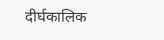दीर्घकालिक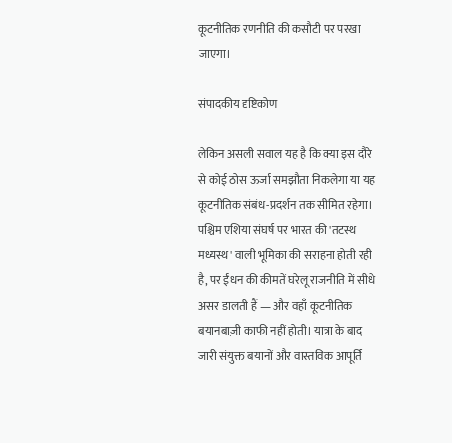कूटनीतिक रणनीति की कसौटी पर परखा जाएगा।

संपादकीय दृष्टिकोण

लेकिन असली सवाल यह है कि क्या इस दौरे से कोई ठोस ऊर्जा समझौता निकलेगा या यह कूटनीतिक संबंध-प्रदर्शन तक सीमित रहेगा। पश्चिम एशिया संघर्ष पर भारत की 'तटस्थ मध्यस्थ' वाली भूमिका की सराहना होती रही है, पर ईंधन की कीमतें घरेलू राजनीति में सीधे असर डालती हैं — और वहाँ कूटनीतिक बयानबाज़ी काफी नहीं होती। यात्रा के बाद जारी संयुक्त बयानों और वास्तविक आपूर्ति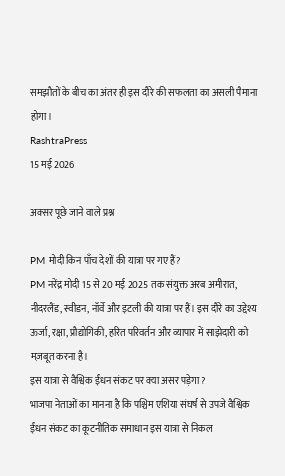समझौतों के बीच का अंतर ही इस दौरे की सफलता का असली पैमाना होगा।
RashtraPress
15 मई 2026

अक्सर पूछे जाने वाले प्रश्न

PM मोदी किन पाँच देशों की यात्रा पर गए हैं?
PM नरेंद्र मोदी 15 से 20 मई 2025 तक संयुक्त अरब अमीरात, नीदरलैंड, स्वीडन, नॉर्वे और इटली की यात्रा पर हैं। इस दौरे का उद्देश्य ऊर्जा, रक्षा, प्रौद्योगिकी, हरित परिवर्तन और व्यापार में साझेदारी को मज़बूत करना है।
इस यात्रा से वैश्विक ईंधन संकट पर क्या असर पड़ेगा?
भाजपा नेताओं का मानना है कि पश्चिम एशिया संघर्ष से उपजे वैश्विक ईंधन संकट का कूटनीतिक समाधान इस यात्रा से निकल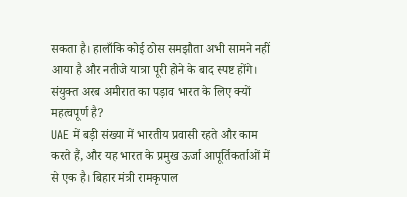सकता है। हालाँकि कोई ठोस समझौता अभी सामने नहीं आया है और नतीजे यात्रा पूरी होने के बाद स्पष्ट होंगे।
संयुक्त अरब अमीरात का पड़ाव भारत के लिए क्यों महत्वपूर्ण है?
UAE में बड़ी संख्या में भारतीय प्रवासी रहते और काम करते हैं, और यह भारत के प्रमुख ऊर्जा आपूर्तिकर्ताओं में से एक है। बिहार मंत्री रामकृपाल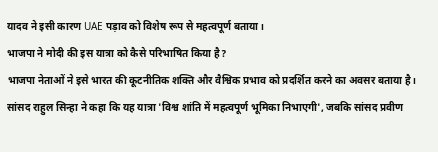यादव ने इसी कारण UAE पड़ाव को विशेष रूप से महत्वपूर्ण बताया।
भाजपा ने मोदी की इस यात्रा को कैसे परिभाषित किया है?
भाजपा नेताओं ने इसे भारत की कूटनीतिक शक्ति और वैश्विक प्रभाव को प्रदर्शित करने का अवसर बताया है। सांसद राहुल सिन्हा ने कहा कि यह यात्रा 'विश्व शांति में महत्वपूर्ण भूमिका निभाएगी', जबकि सांसद प्रवीण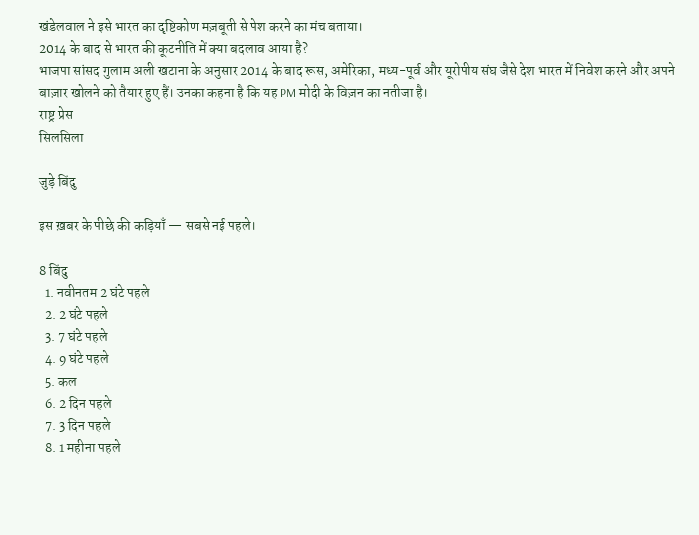खंडेलवाल ने इसे भारत का दृष्टिकोण मज़बूती से पेश करने का मंच बताया।
2014 के बाद से भारत की कूटनीति में क्या बदलाव आया है?
भाजपा सांसद गुलाम अली खटाना के अनुसार 2014 के बाद रूस, अमेरिका, मध्य-पूर्व और यूरोपीय संघ जैसे देश भारत में निवेश करने और अपने बाज़ार खोलने को तैयार हुए हैं। उनका कहना है कि यह PM मोदी के विज़न का नतीजा है।
राष्ट्र प्रेस
सिलसिला

जुड़े बिंदु

इस ख़बर के पीछे की कड़ियाँ — सबसे नई पहले।

8 बिंदु
  1. नवीनतम 2 घंटे पहले
  2. 2 घंटे पहले
  3. 7 घंटे पहले
  4. 9 घंटे पहले
  5. कल
  6. 2 दिन पहले
  7. 3 दिन पहले
  8. 1 महीना पहले